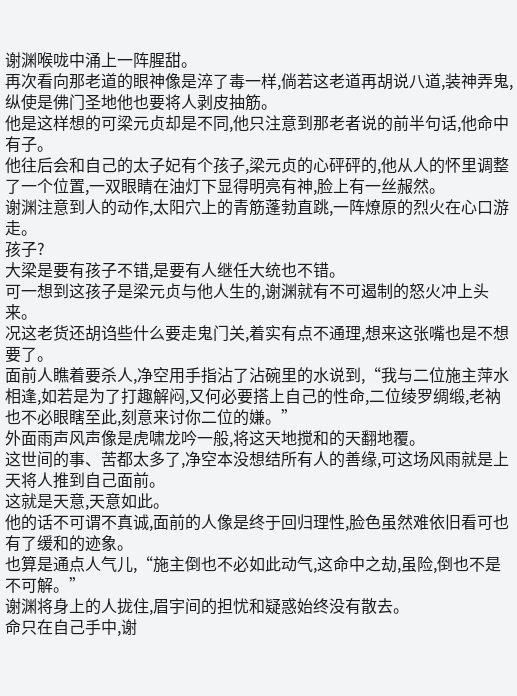谢渊喉咙中涌上一阵腥甜。
再次看向那老道的眼神像是淬了毒一样,倘若这老道再胡说八道,装神弄鬼,纵使是佛门圣地他也要将人剥皮抽筋。
他是这样想的可梁元贞却是不同,他只注意到那老者说的前半句话,他命中有子。
他往后会和自己的太子妃有个孩子,梁元贞的心砰砰的,他从人的怀里调整了一个位置,一双眼睛在油灯下显得明亮有神,脸上有一丝赧然。
谢渊注意到人的动作,太阳穴上的青筋蓬勃直跳,一阵燎原的烈火在心口游走。
孩子?
大梁是要有孩子不错,是要有人继任大统也不错。
可一想到这孩子是梁元贞与他人生的,谢渊就有不可遏制的怒火冲上头来。
况这老货还胡诌些什么要走鬼门关,着实有点不通理,想来这张嘴也是不想要了。
面前人瞧着要杀人,净空用手指沾了沾碗里的水说到,“我与二位施主萍水相逢,如若是为了打趣解闷,又何必要搭上自己的性命,二位绫罗绸缎,老衲也不必眼瞎至此,刻意来讨你二位的嫌。”
外面雨声风声像是虎啸龙吟一般,将这天地搅和的天翻地覆。
这世间的事、苦都太多了,净空本没想结所有人的善缘,可这场风雨就是上天将人推到自己面前。
这就是天意,天意如此。
他的话不可谓不真诚,面前的人像是终于回归理性,脸色虽然难依旧看可也有了缓和的迹象。
也算是通点人气儿,“施主倒也不必如此动气,这命中之劫,虽险,倒也不是不可解。”
谢渊将身上的人拢住,眉宇间的担忧和疑惑始终没有散去。
命只在自己手中,谢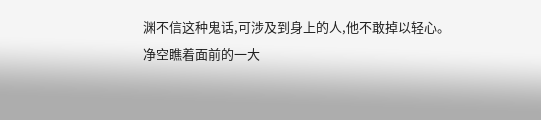渊不信这种鬼话,可涉及到身上的人,他不敢掉以轻心。
净空瞧着面前的一大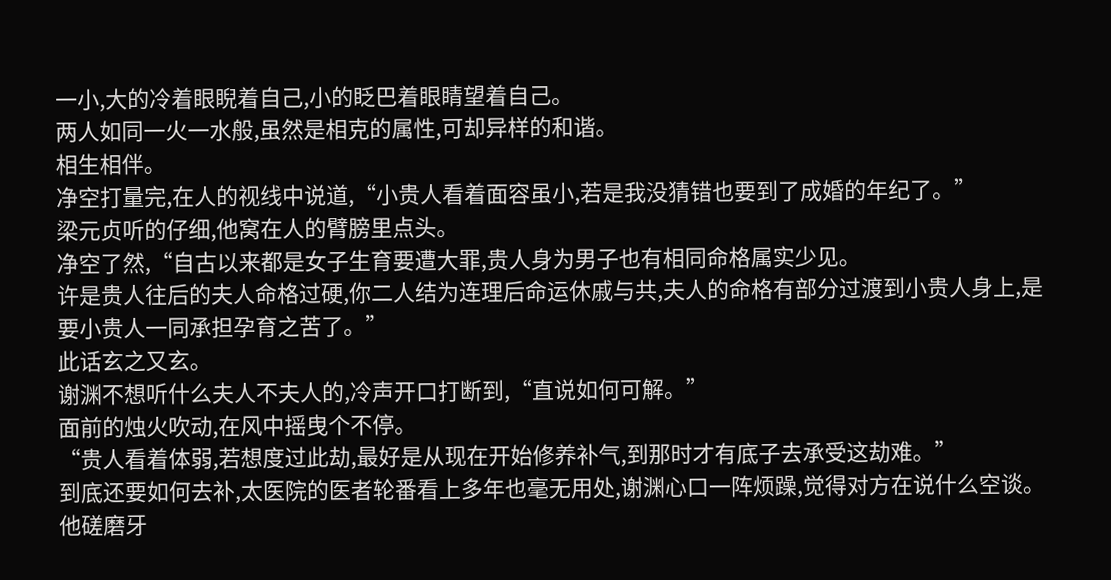一小,大的冷着眼睨着自己,小的眨巴着眼睛望着自己。
两人如同一火一水般,虽然是相克的属性,可却异样的和谐。
相生相伴。
净空打量完,在人的视线中说道,“小贵人看着面容虽小,若是我没猜错也要到了成婚的年纪了。”
梁元贞听的仔细,他窝在人的臂膀里点头。
净空了然,“自古以来都是女子生育要遭大罪,贵人身为男子也有相同命格属实少见。
许是贵人往后的夫人命格过硬,你二人结为连理后命运休戚与共,夫人的命格有部分过渡到小贵人身上,是要小贵人一同承担孕育之苦了。”
此话玄之又玄。
谢渊不想听什么夫人不夫人的,冷声开口打断到,“直说如何可解。”
面前的烛火吹动,在风中摇曳个不停。
“贵人看着体弱,若想度过此劫,最好是从现在开始修养补气,到那时才有底子去承受这劫难。”
到底还要如何去补,太医院的医者轮番看上多年也毫无用处,谢渊心口一阵烦躁,觉得对方在说什么空谈。
他磋磨牙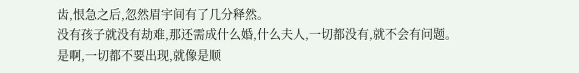齿,恨急之后,忽然眉宇间有了几分释然。
没有孩子就没有劫难,那还需成什么婚,什么夫人,一切都没有,就不会有问题。
是啊,一切都不要出现,就像是顺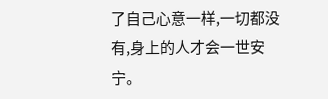了自己心意一样,一切都没有,身上的人才会一世安宁。